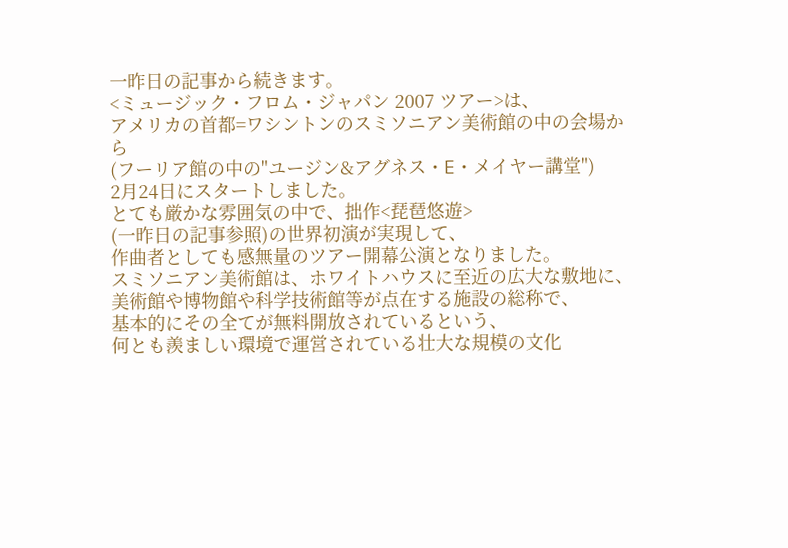一昨日の記事から続きます。
<ミュージック・フロム・ジャパン 2007 ツアー>は、
アメリカの首都=ワシントンのスミソニアン美術館の中の会場から
(フーリア館の中の"ユージン&アグネス・E・メイヤー講堂")
2月24日にスタートしました。
とても厳かな雰囲気の中で、拙作<琵琶悠遊>
(一昨日の記事参照)の世界初演が実現して、
作曲者としても感無量のツアー開幕公演となりました。
スミソニアン美術館は、ホワイトハウスに至近の広大な敷地に、
美術館や博物館や科学技術館等が点在する施設の総称で、
基本的にその全てが無料開放されているという、
何とも羨ましい環境で運営されている壮大な規模の文化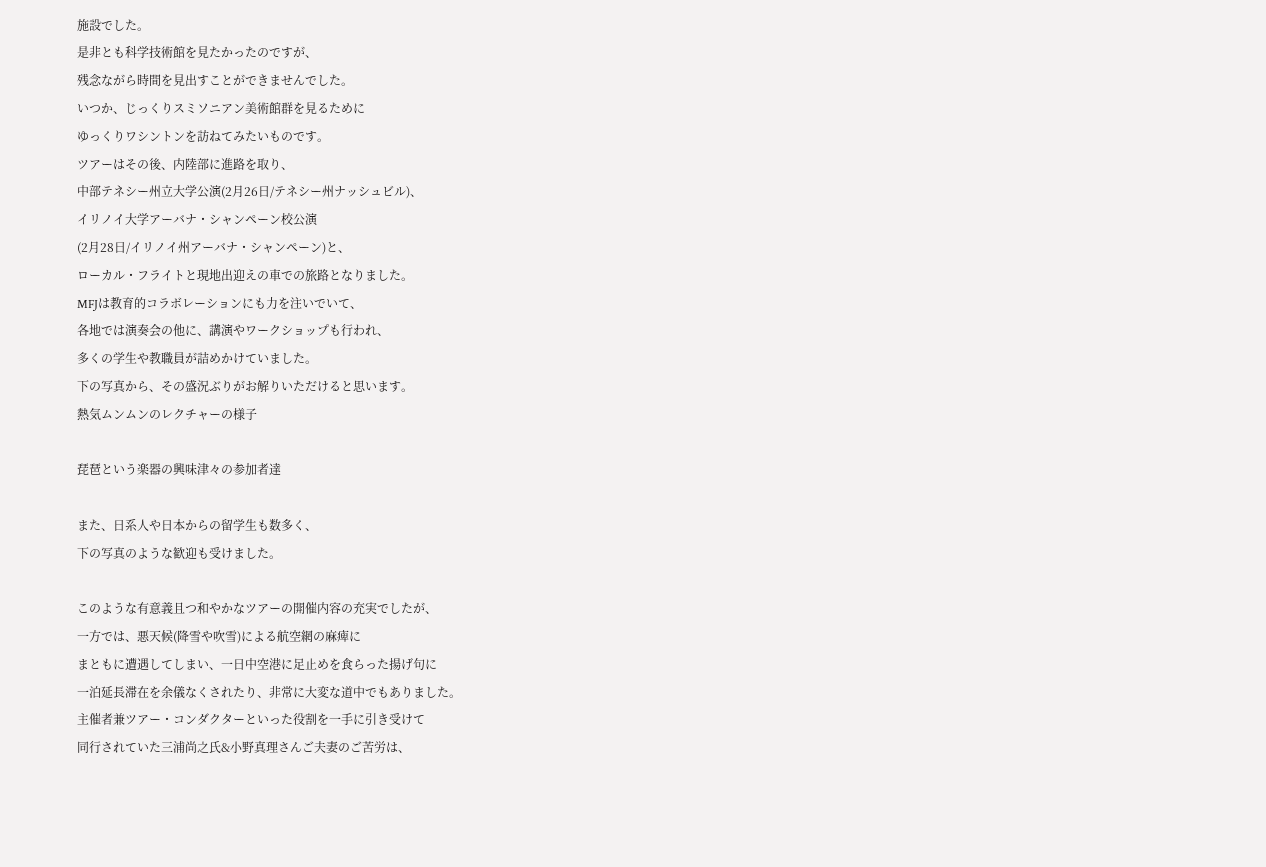施設でした。
是非とも科学技術館を見たかったのですが、
残念ながら時間を見出すことができませんでした。
いつか、じっくりスミソニアン美術館群を見るために
ゆっくりワシントンを訪ねてみたいものです。
ツアーはその後、内陸部に進路を取り、
中部テネシー州立大学公演(2月26日/テネシー州ナッシュビル)、
イリノイ大学アーバナ・シャンペーン校公演
(2月28日/イリノイ州アーバナ・シャンペーン)と、
ローカル・フライトと現地出迎えの車での旅路となりました。
MFJは教育的コラボレーションにも力を注いでいて、
各地では演奏会の他に、講演やワークショップも行われ、
多くの学生や教職員が詰めかけていました。
下の写真から、その盛況ぶりがお解りいただけると思います。
熱気ムンムンのレクチャーの様子

琵琶という楽器の興味津々の参加者達

また、日系人や日本からの留学生も数多く、
下の写真のような歓迎も受けました。

このような有意義且つ和やかなツアーの開催内容の充実でしたが、
一方では、悪天候(降雪や吹雪)による航空網の麻痺に
まともに遭遇してしまい、一日中空港に足止めを食らった揚げ句に
一泊延長滞在を余儀なくされたり、非常に大変な道中でもありました。
主催者兼ツアー・コンダクターといった役割を一手に引き受けて
同行されていた三浦尚之氏&小野真理さんご夫妻のご苦労は、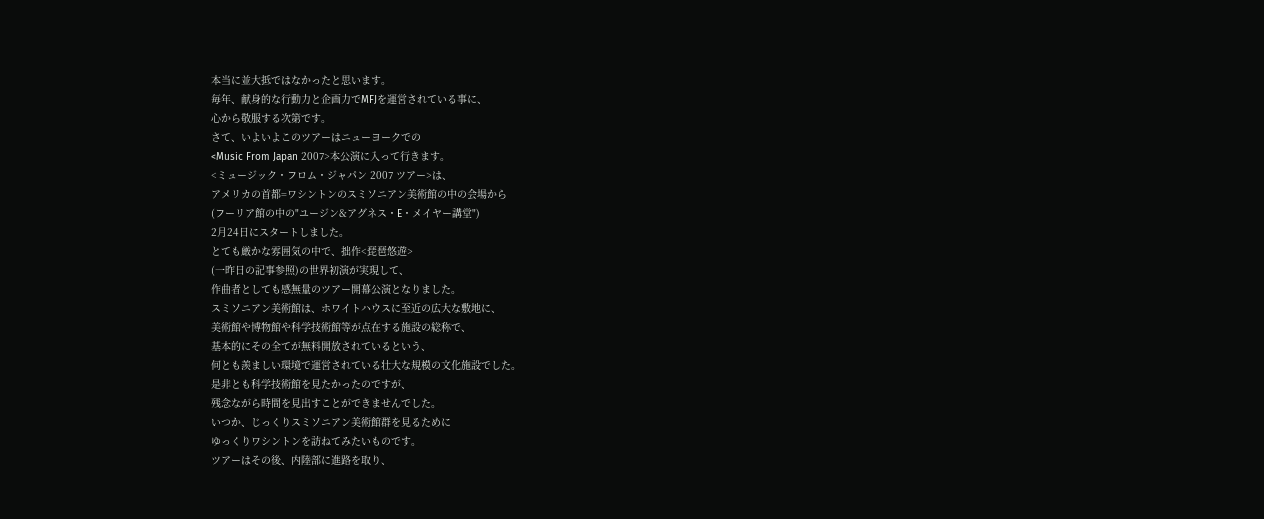本当に並大抵ではなかったと思います。
毎年、献身的な行動力と企画力でMFJを運営されている事に、
心から敬服する次第です。
さて、いよいよこのツアーはニューヨークでの
<Music From Japan 2007>本公演に入って行きます。
<ミュージック・フロム・ジャパン 2007 ツアー>は、
アメリカの首都=ワシントンのスミソニアン美術館の中の会場から
(フーリア館の中の"ユージン&アグネス・E・メイヤー講堂")
2月24日にスタートしました。
とても厳かな雰囲気の中で、拙作<琵琶悠遊>
(一昨日の記事参照)の世界初演が実現して、
作曲者としても感無量のツアー開幕公演となりました。
スミソニアン美術館は、ホワイトハウスに至近の広大な敷地に、
美術館や博物館や科学技術館等が点在する施設の総称で、
基本的にその全てが無料開放されているという、
何とも羨ましい環境で運営されている壮大な規模の文化施設でした。
是非とも科学技術館を見たかったのですが、
残念ながら時間を見出すことができませんでした。
いつか、じっくりスミソニアン美術館群を見るために
ゆっくりワシントンを訪ねてみたいものです。
ツアーはその後、内陸部に進路を取り、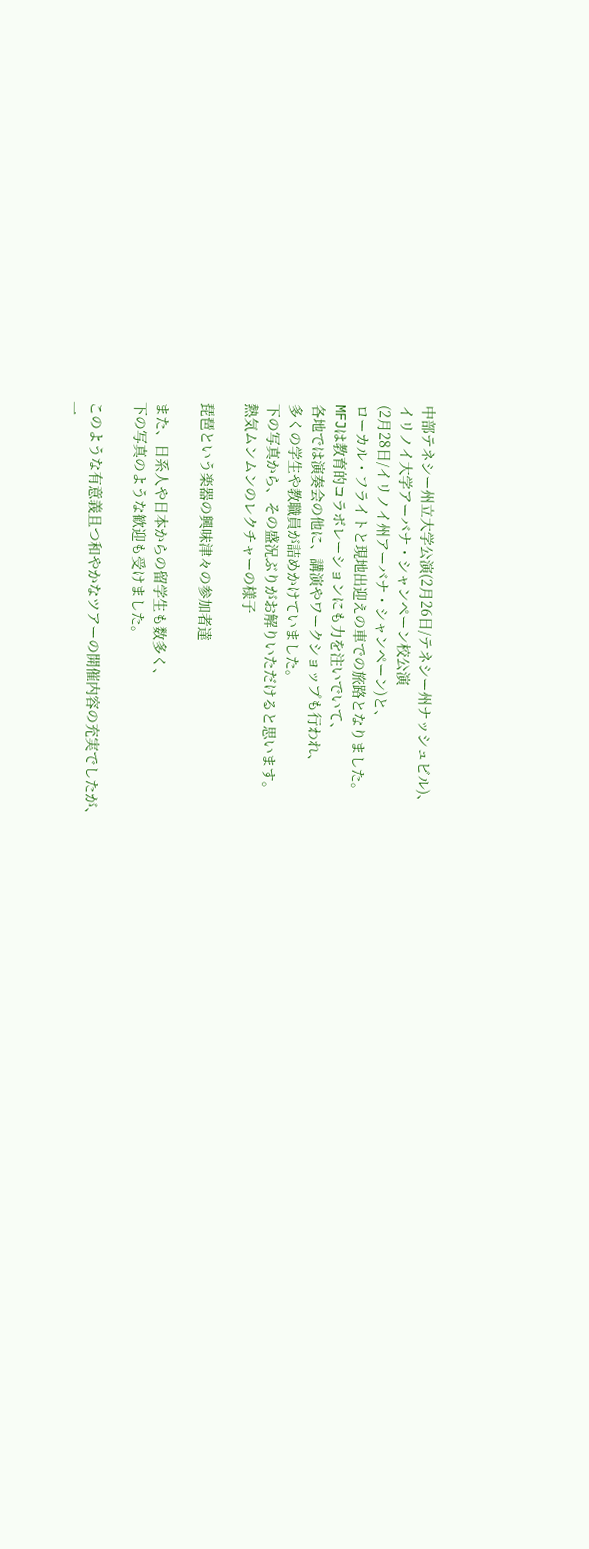中部テネシー州立大学公演(2月26日/テネシー州ナッシュビル)、
イリノイ大学アーバナ・シャンペーン校公演
(2月28日/イリノイ州アーバナ・シャンペーン)と、
ローカル・フライトと現地出迎えの車での旅路となりました。
MFJは教育的コラボレーションにも力を注いでいて、
各地では演奏会の他に、講演やワークショップも行われ、
多くの学生や教職員が詰めかけていました。
下の写真から、その盛況ぶりがお解りいただけると思います。
熱気ムンムンのレクチャーの様子

琵琶という楽器の興味津々の参加者達

また、日系人や日本からの留学生も数多く、
下の写真のような歓迎も受けました。

このような有意義且つ和やかなツアーの開催内容の充実でしたが、
一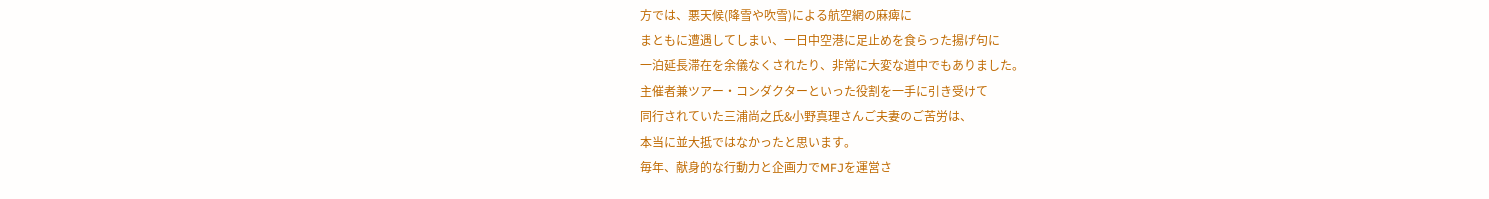方では、悪天候(降雪や吹雪)による航空網の麻痺に
まともに遭遇してしまい、一日中空港に足止めを食らった揚げ句に
一泊延長滞在を余儀なくされたり、非常に大変な道中でもありました。
主催者兼ツアー・コンダクターといった役割を一手に引き受けて
同行されていた三浦尚之氏&小野真理さんご夫妻のご苦労は、
本当に並大抵ではなかったと思います。
毎年、献身的な行動力と企画力でMFJを運営さ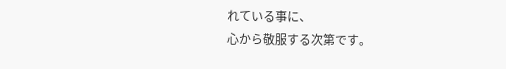れている事に、
心から敬服する次第です。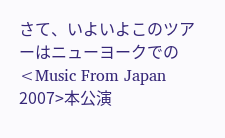さて、いよいよこのツアーはニューヨークでの
<Music From Japan 2007>本公演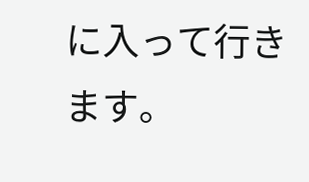に入って行きます。